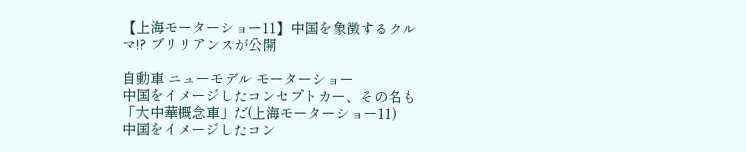【上海モーターショー11】中国を象徴するクルマ!? ブリリアンスが公開

自動車 ニューモデル モーターショー
中国をイメージしたコンセプトカー、その名も「大中華概念車」だ(上海モーターショー11)
中国をイメージしたコン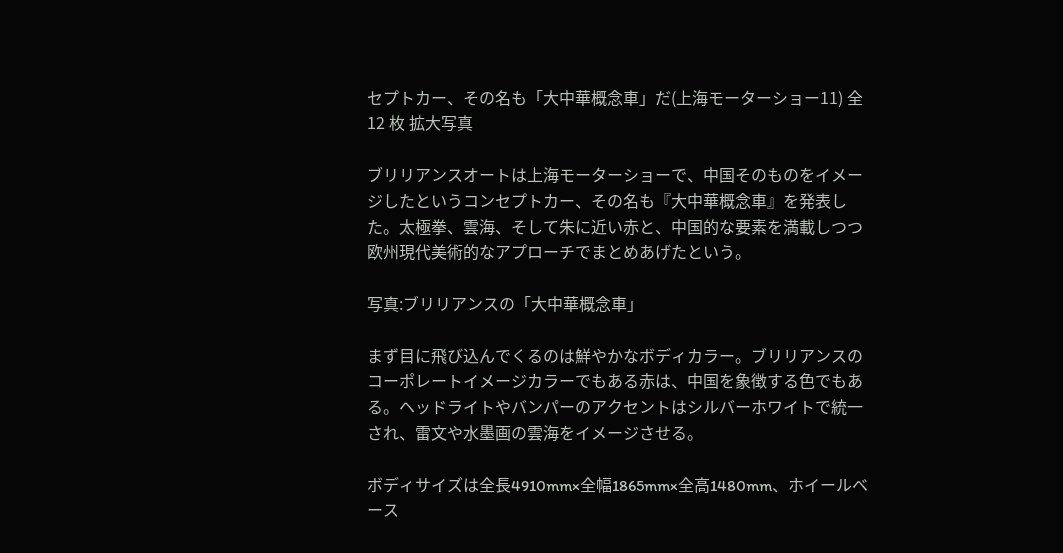セプトカー、その名も「大中華概念車」だ(上海モーターショー11) 全 12 枚 拡大写真

ブリリアンスオートは上海モーターショーで、中国そのものをイメージしたというコンセプトカー、その名も『大中華概念車』を発表した。太極拳、雲海、そして朱に近い赤と、中国的な要素を満載しつつ欧州現代美術的なアプローチでまとめあげたという。

写真:ブリリアンスの「大中華概念車」

まず目に飛び込んでくるのは鮮やかなボディカラー。ブリリアンスのコーポレートイメージカラーでもある赤は、中国を象徴する色でもある。ヘッドライトやバンパーのアクセントはシルバーホワイトで統一され、雷文や水墨画の雲海をイメージさせる。

ボディサイズは全長4910mm×全幅1865mm×全高1480mm、ホイールベース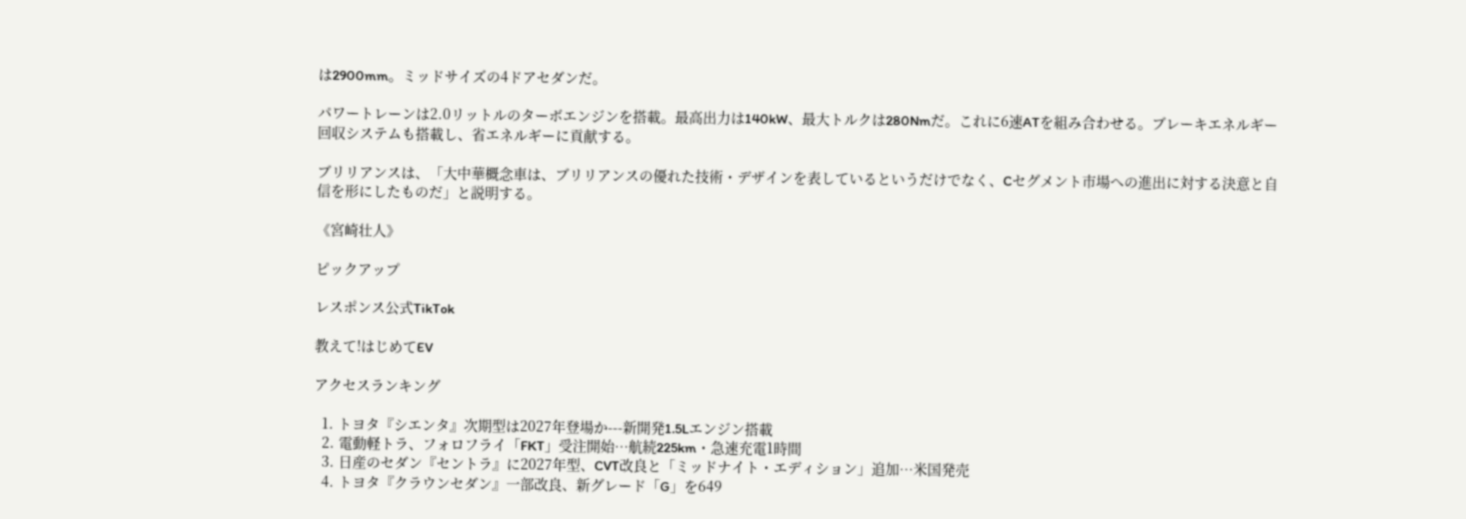は2900mm。ミッドサイズの4ドアセダンだ。

パワートレーンは2.0リットルのターボエンジンを搭載。最高出力は140kW、最大トルクは280Nmだ。これに6速ATを組み合わせる。ブレーキエネルギー回収システムも搭載し、省エネルギーに貢献する。

ブリリアンスは、「大中華概念車は、ブリリアンスの優れた技術・デザインを表しているというだけでなく、Cセグメント市場への進出に対する決意と自信を形にしたものだ」と説明する。

《宮崎壮人》

ピックアップ

レスポンス公式TikTok

教えて!はじめてEV

アクセスランキング

  1. トヨタ『シエンタ』次期型は2027年登場か---新開発1.5Lエンジン搭載
  2. 電動軽トラ、フォロフライ「FKT」受注開始…航続225km・急速充電1時間
  3. 日産のセダン『セントラ』に2027年型、CVT改良と「ミッドナイト・エディション」追加…米国発売
  4. トヨタ『クラウンセダン』一部改良、新グレード「G」を649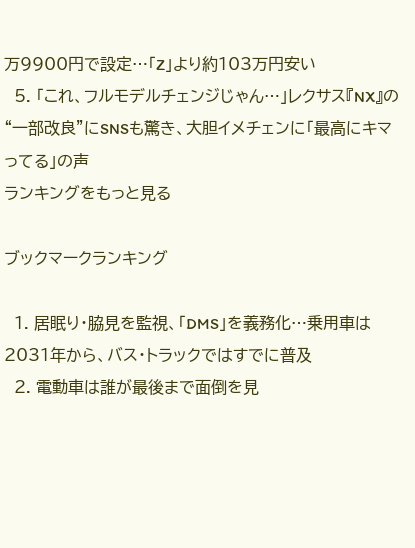万9900円で設定…「Z」より約103万円安い
  5. 「これ、フルモデルチェンジじゃん…」レクサス『NX』の“一部改良”にSNSも驚き、大胆イメチェンに「最高にキマってる」の声
ランキングをもっと見る

ブックマークランキング

  1. 居眠り・脇見を監視、「DMS」を義務化…乗用車は2031年から、バス・トラックではすでに普及
  2. 電動車は誰が最後まで面倒を見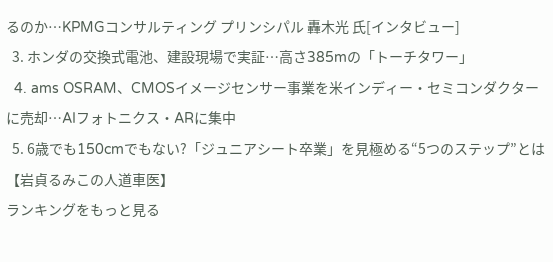るのか…KPMGコンサルティング プリンシパル 轟木光 氏[インタビュー]
  3. ホンダの交換式電池、建設現場で実証…高さ385mの「トーチタワー」
  4. ams OSRAM、CMOSイメージセンサー事業を米インディー・セミコンダクターに売却…AIフォトニクス・ARに集中
  5. 6歳でも150cmでもない?「ジュニアシート卒業」を見極める“5つのステップ”とは【岩貞るみこの人道車医】
ランキングをもっと見る